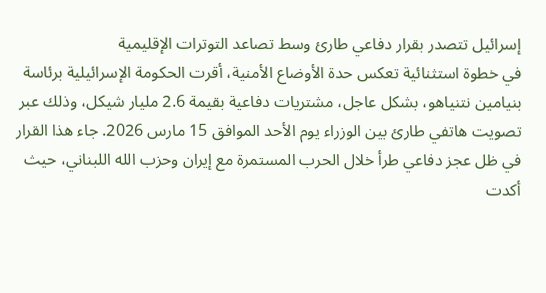إسرائيل تتصدر بقرار دفاعي طارئ وسط تصاعد التوترات الإقليمية
في خطوة استثنائية تعكس حدة الأوضاع الأمنية، أقرت الحكومة الإسرائيلية برئاسة بنيامين نتنياهو، بشكل عاجل، مشتريات دفاعية بقيمة 2.6 مليار شيكل، وذلك عبر تصويت هاتفي طارئ بين الوزراء يوم الأحد الموافق 15 مارس 2026. جاء هذا القرار في ظل عجز دفاعي طرأ خلال الحرب المستمرة مع إيران وحزب الله اللبناني، حيث أكدت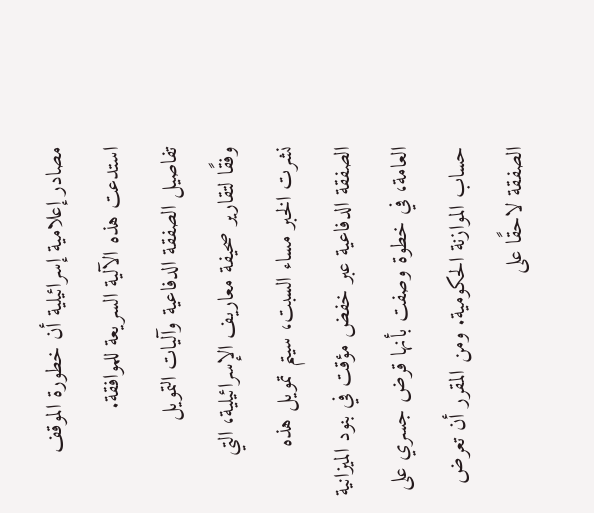مصادر إعلامية إسرائيلية أن خطورة الموقف استدعت هذه الآلية السريعة للموافقة.
تفاصيل الصفقة الدفاعية وآليات التمويل
وفقًا لتقارير صحيفة معاريف الإسرائيلية، التي نشرت الخبر مساء السبت، سيتم تمويل هذه الصفقة الدفاعية عبر خفض مؤقت في بنود الميزانية العامة، في خطوة وصفت بأنها قرض جسري على حساب الموازنة الحكومية. ومن المقرر أن تعرض الصفقة لاحقًا على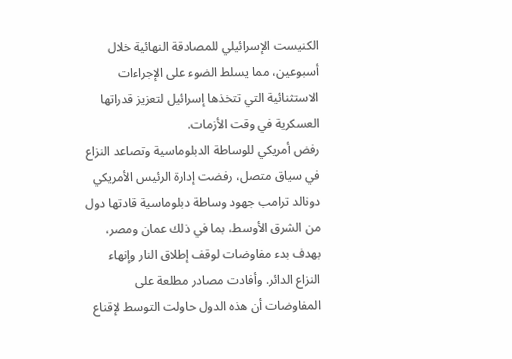الكنيست الإسرائيلي للمصادقة النهائية خلال أسبوعين، مما يسلط الضوء على الإجراءات الاستثنائية التي تتخذها إسرائيل لتعزيز قدراتها العسكرية في وقت الأزمات.
رفض أمريكي للوساطة الدبلوماسية وتصاعد النزاع
في سياق متصل، رفضت إدارة الرئيس الأمريكي دونالد ترامب جهود وساطة دبلوماسية قادتها دول من الشرق الأوسط، بما في ذلك عمان ومصر، بهدف بدء مفاوضات لوقف إطلاق النار وإنهاء النزاع الدائر. وأفادت مصادر مطلعة على المفاوضات أن هذه الدول حاولت التوسط لإقناع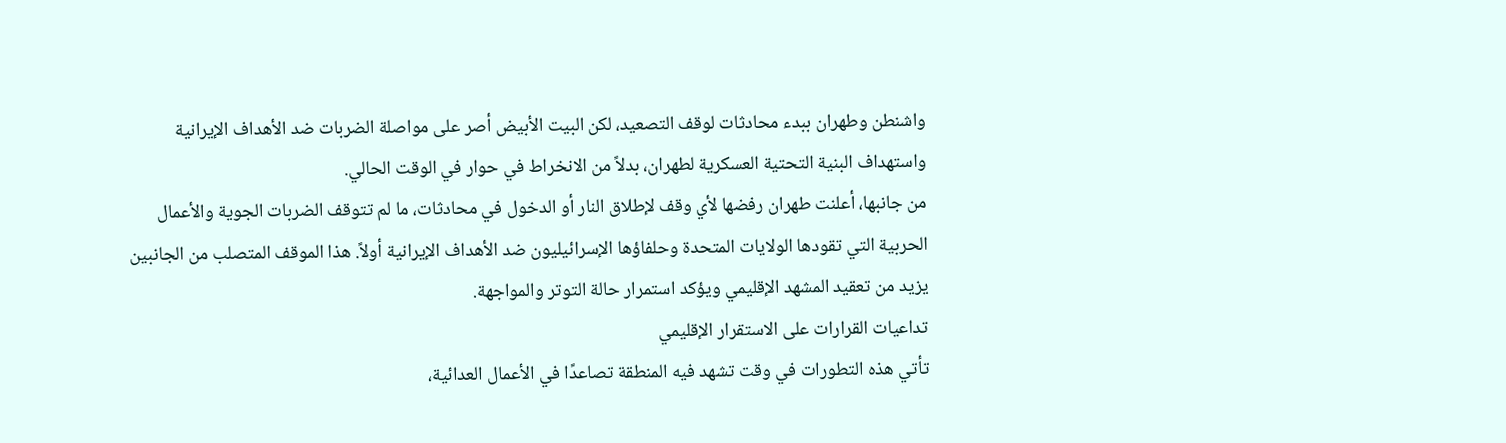واشنطن وطهران ببدء محادثات لوقف التصعيد، لكن البيت الأبيض أصر على مواصلة الضربات ضد الأهداف الإيرانية واستهداف البنية التحتية العسكرية لطهران، بدلاً من الانخراط في حوار في الوقت الحالي.
من جانبها، أعلنت طهران رفضها لأي وقف لإطلاق النار أو الدخول في محادثات، ما لم تتوقف الضربات الجوية والأعمال الحربية التي تقودها الولايات المتحدة وحلفاؤها الإسرائيليون ضد الأهداف الإيرانية أولاً. هذا الموقف المتصلب من الجانبين يزيد من تعقيد المشهد الإقليمي ويؤكد استمرار حالة التوتر والمواجهة.
تداعيات القرارات على الاستقرار الإقليمي
تأتي هذه التطورات في وقت تشهد فيه المنطقة تصاعدًا في الأعمال العدائية،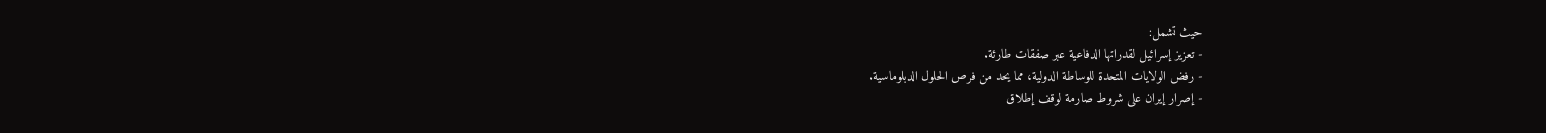حيث تشمل:
- تعزيز إسرائيل لقدراتها الدفاعية عبر صفقات طارئة.
- رفض الولايات المتحدة للوساطة الدولية، مما يحد من فرص الحلول الدبلوماسية.
- إصرار إيران على شروط صارمة لوقف إطلاق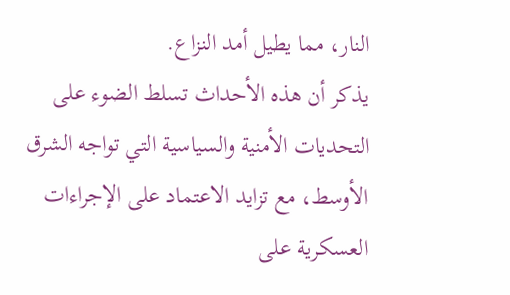النار، مما يطيل أمد النزاع.
يذكر أن هذه الأحداث تسلط الضوء على التحديات الأمنية والسياسية التي تواجه الشرق الأوسط، مع تزايد الاعتماد على الإجراءات العسكرية على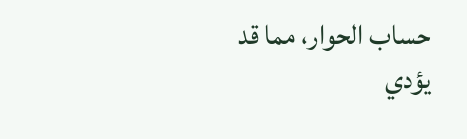حساب الحوار، مما قد يؤدي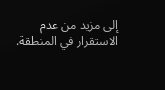إلى مزيد من عدم الاستقرار في المنطقة.